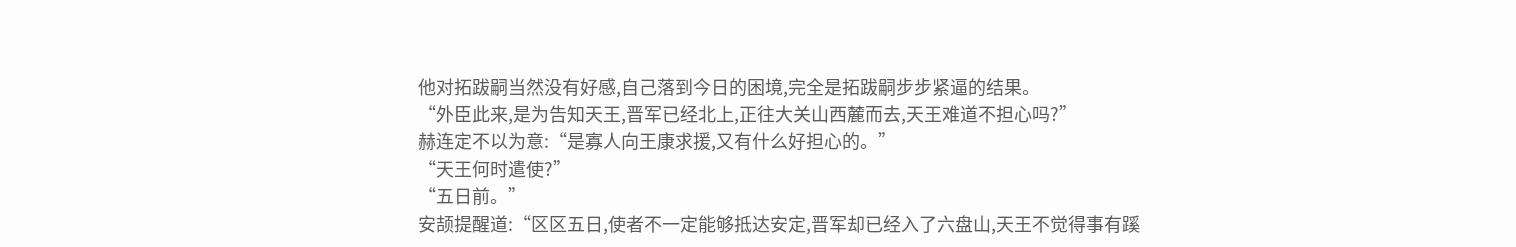他对拓跋嗣当然没有好感,自己落到今日的困境,完全是拓跋嗣步步紧逼的结果。
“外臣此来,是为告知天王,晋军已经北上,正往大关山西麓而去,天王难道不担心吗?”
赫连定不以为意:“是寡人向王康求援,又有什么好担心的。”
“天王何时遣使?”
“五日前。”
安颉提醒道:“区区五日,使者不一定能够抵达安定,晋军却已经入了六盘山,天王不觉得事有蹊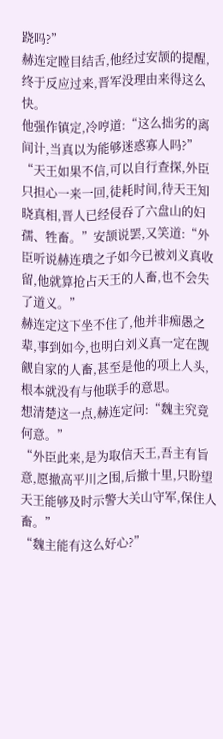跷吗?”
赫连定瞠目结舌,他经过安颉的提醒,终于反应过来,晋军没理由来得这么快。
他强作镇定,冷哼道:“这么拙劣的离间计,当真以为能够迷惑寡人吗?”
“天王如果不信,可以自行查探,外臣只担心一来一回,徒耗时间,待天王知晓真相,晋人已经侵吞了六盘山的妇孺、牲畜。”安颉说罢,又笑道:“外臣听说赫连璝之子如今已被刘义真收留,他就算抢占天王的人畜,也不会失了道义。”
赫连定这下坐不住了,他并非痴愚之辈,事到如今,也明白刘义真一定在觊觎自家的人畜,甚至是他的项上人头,根本就没有与他联手的意思。
想清楚这一点,赫连定问:“魏主究竟何意。”
“外臣此来,是为取信天王,吾主有旨意,愿撤高平川之围,后撤十里,只盼望天王能够及时示警大关山守军,保住人畜。”
“魏主能有这么好心?”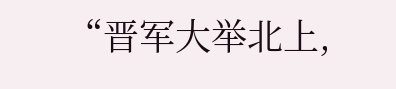“晋军大举北上,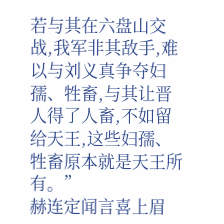若与其在六盘山交战,我军非其敌手,难以与刘义真争夺妇孺、牲畜,与其让晋人得了人畜,不如留给天王,这些妇孺、牲畜原本就是天王所有。”
赫连定闻言喜上眉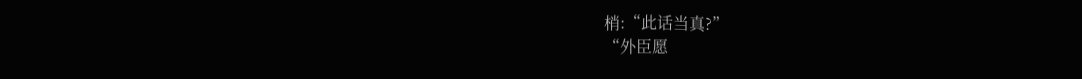梢:“此话当真?”
“外臣愿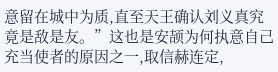意留在城中为质,直至天王确认刘义真究竟是敌是友。”这也是安颉为何执意自己充当使者的原因之一,取信赫连定,